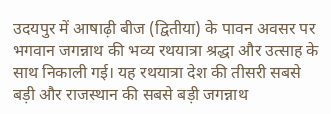उदयपुर में आषाढ़ी बीज (द्वितीया) के पावन अवसर पर भगवान जगन्नाथ की भव्य रथयात्रा श्रद्धा और उत्साह के साथ निकाली गई। यह रथयात्रा देश की तीसरी सबसे बड़ी और राजस्थान की सबसे बड़ी जगन्नाथ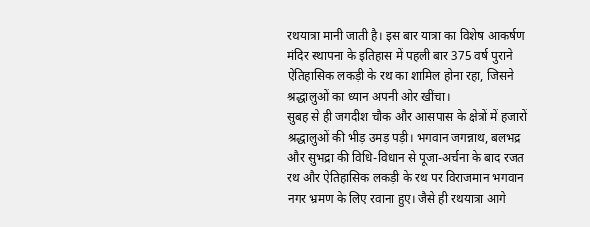रथयात्रा मानी जाती है। इस बार यात्रा का विशेष आकर्षण मंदिर स्थापना के इतिहास में पहली बार 375 वर्ष पुराने ऐतिहासिक लकड़ी के रथ का शामिल होना रहा, जिसने श्रद्धालुओं का ध्यान अपनी ओर खींचा।
सुबह से ही जगदीश चौक और आसपास के क्षेत्रों में हजारों श्रद्धालुओं की भीड़ उमड़ पड़ी। भगवान जगन्नाथ, बलभद्र और सुभद्रा की विधि-विधान से पूजा-अर्चना के बाद रजत रथ और ऐतिहासिक लकड़ी के रथ पर विराजमान भगवान नगर भ्रमण के लिए रवाना हुए। जैसे ही रथयात्रा आगे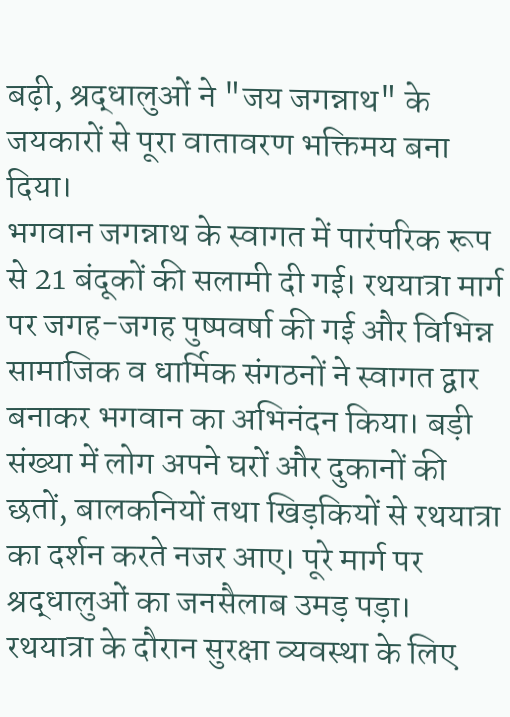बढ़ी, श्रद्धालुओं ने "जय जगन्नाथ" के जयकारों से पूरा वातावरण भक्तिमय बना दिया।
भगवान जगन्नाथ के स्वागत में पारंपरिक रूप से 21 बंदूकों की सलामी दी गई। रथयात्रा मार्ग पर जगह-जगह पुष्पवर्षा की गई और विभिन्न सामाजिक व धार्मिक संगठनों ने स्वागत द्वार बनाकर भगवान का अभिनंदन किया। बड़ी संख्या में लोग अपने घरों और दुकानों की छतों, बालकनियों तथा खिड़कियों से रथयात्रा का दर्शन करते नजर आए। पूरे मार्ग पर श्रद्धालुओं का जनसैलाब उमड़ पड़ा।
रथयात्रा के दौरान सुरक्षा व्यवस्था के लिए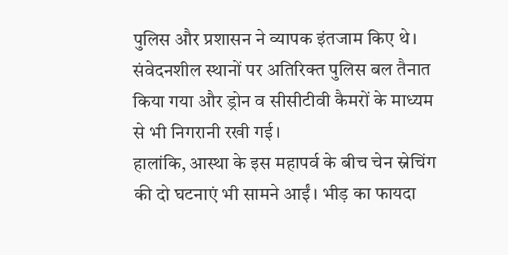पुलिस और प्रशासन ने व्यापक इंतजाम किए थे। संवेदनशील स्थानों पर अतिरिक्त पुलिस बल तैनात किया गया और ड्रोन व सीसीटीवी कैमरों के माध्यम से भी निगरानी रखी गई।
हालांकि, आस्था के इस महापर्व के बीच चेन स्नेचिंग की दो घटनाएं भी सामने आईं। भीड़ का फायदा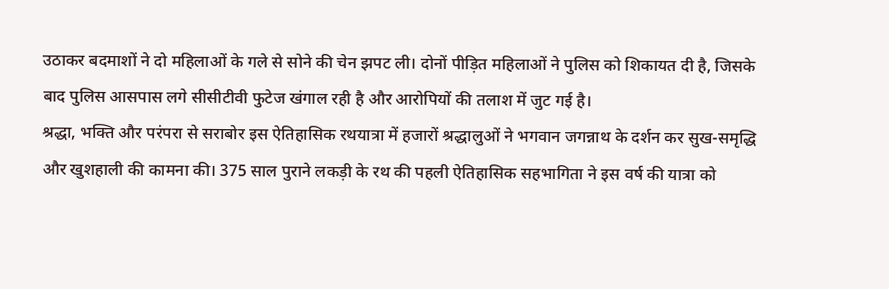उठाकर बदमाशों ने दो महिलाओं के गले से सोने की चेन झपट ली। दोनों पीड़ित महिलाओं ने पुलिस को शिकायत दी है, जिसके बाद पुलिस आसपास लगे सीसीटीवी फुटेज खंगाल रही है और आरोपियों की तलाश में जुट गई है।
श्रद्धा, भक्ति और परंपरा से सराबोर इस ऐतिहासिक रथयात्रा में हजारों श्रद्धालुओं ने भगवान जगन्नाथ के दर्शन कर सुख-समृद्धि और खुशहाली की कामना की। 375 साल पुराने लकड़ी के रथ की पहली ऐतिहासिक सहभागिता ने इस वर्ष की यात्रा को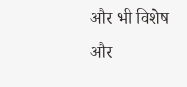और भी विशेष और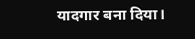यादगार बना दिया।